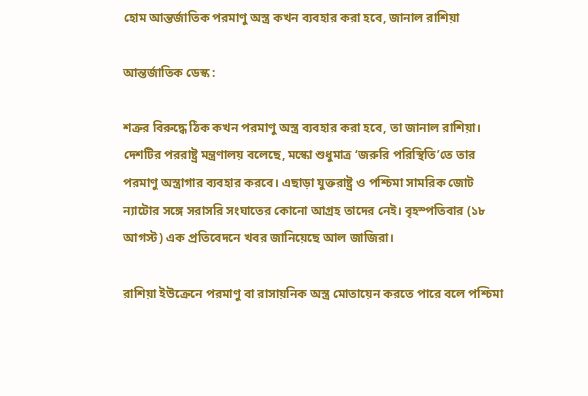হোম আন্তর্জাতিক পরমাণু অস্ত্র কখন ব্যবহার করা হবে, জানাল রাশিয়া

আন্তর্জাতিক ডেস্ক :

শত্রুর বিরুদ্ধে ঠিক কখন পরমাণু অস্ত্র ব্যবহার করা হবে, তা জানাল রাশিয়া। দেশটির পররাষ্ট্র মন্ত্রণালয় বলেছে, মস্কো শুধুমাত্র ‘জরুরি পরিস্থিতি’তে তার পরমাণু অস্ত্রাগার ব্যবহার করবে। এছাড়া যুক্তরাষ্ট্র ও পশ্চিমা সামরিক জোট ন্যাটোর সঙ্গে সরাসরি সংঘাতের কোনো আগ্রহ তাদের নেই। বৃহস্পতিবার (১৮ আগস্ট) এক প্রতিবেদনে খবর জানিয়েছে আল জাজিরা।

রাশিয়া ইউক্রেনে পরমাণু বা রাসায়নিক অস্ত্র মোতায়েন করতে পারে বলে পশ্চিমা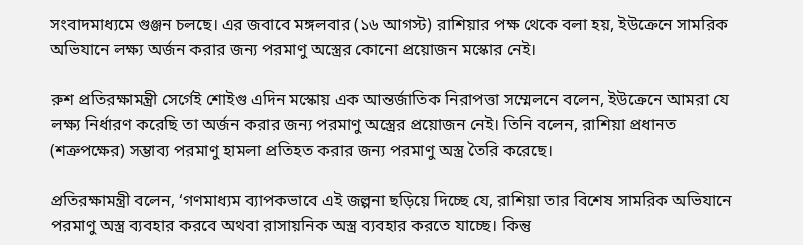সংবাদমাধ্যমে গুঞ্জন চলছে। এর জবাবে মঙ্গলবার (১৬ আগস্ট) রাশিয়ার পক্ষ থেকে বলা হয়, ইউক্রেনে সামরিক অভিযানে লক্ষ্য অর্জন করার জন্য পরমাণু অস্ত্রের কোনো প্রয়োজন মস্কোর নেই।

রুশ প্রতিরক্ষামন্ত্রী সের্গেই শোইগু এদিন মস্কোয় এক আন্তর্জাতিক নিরাপত্তা সম্মেলনে বলেন, ইউক্রেনে আমরা যে লক্ষ্য নির্ধারণ করেছি তা অর্জন করার জন্য পরমাণু অস্ত্রের প্রয়োজন নেই। তিনি বলেন, রাশিয়া প্রধানত (শত্রুপক্ষের) সম্ভাব্য পরমাণু হামলা প্রতিহত করার জন্য পরমাণু অস্ত্র তৈরি করেছে।

প্রতিরক্ষামন্ত্রী বলেন, ‘গণমাধ্যম ব্যাপকভাবে এই জল্পনা ছড়িয়ে দিচ্ছে যে, রাশিয়া তার বিশেষ সামরিক অভিযানে পরমাণু অস্ত্র ব্যবহার করবে অথবা রাসায়নিক অস্ত্র ব্যবহার করতে যাচ্ছে। কিন্তু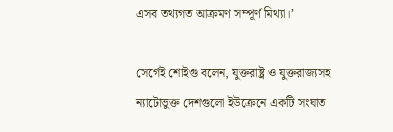এসব তথ্যগত আক্রমণ সম্পূর্ণ মিথ্যা।’

সের্গেই শোইগু বলেন, যুক্তরাষ্ট্র ও যুক্তরাজ্যসহ ন্যাটোভুক্ত দেশগুলো ইউক্রেনে একটি সংঘাত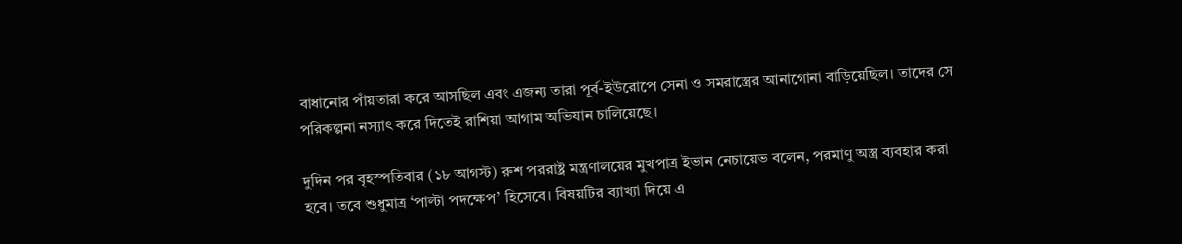বাধানোর পাঁয়তারা করে আসছিল এবং এজন্য তারা পূর্ব-ইউরোপে সেনা ও সমরাস্ত্রের আনাগোনা বাড়িয়েছিল। তাদের সে পরিকল্পনা নস্যাৎ করে দিতেই রাশিয়া আগাম অভিযান চালিয়েছে।

দুদিন পর বৃহস্পতিবার (১৮ আগস্ট) রুশ পররাষ্ট্র মন্ত্রণালয়ের মুখপাত্র ইভান নেচায়েভ বলেন, পরমাণু অস্ত্র ব্যবহার করা হবে। তবে শুধুমাত্র ‘পাল্টা পদক্ষেপ’ হিসেবে। বিষয়টির ব্যাখ্যা দিয়ে এ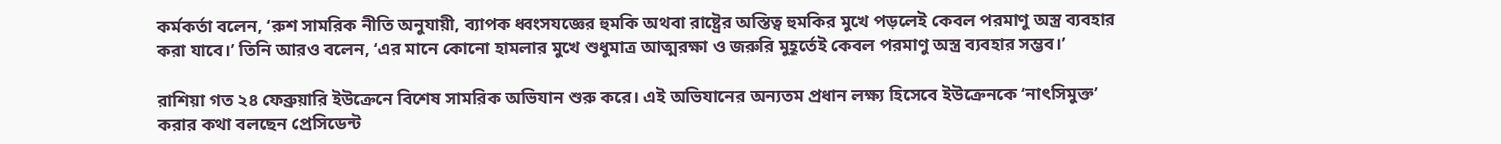কর্মকর্তা বলেন, ‘রুশ সামরিক নীতি অনুযায়ী, ব্যাপক ধ্বংসযজ্ঞের হুমকি অথবা রাষ্ট্রের অস্তিত্ব হুমকির মুখে পড়লেই কেবল পরমাণু অস্ত্র ব্যবহার করা যাবে।’ তিনি আরও বলেন, ‘এর মানে কোনো হামলার মুখে শুধুমাত্র আত্মরক্ষা ও জরুরি মুহূর্তেই কেবল পরমাণু অস্ত্র ব্যবহার সম্ভব।’

রাশিয়া গত ২৪ ফেব্রুয়ারি ইউক্রেনে বিশেষ সামরিক অভিযান শুরু করে। এই অভিযানের অন্যতম প্রধান লক্ষ্য হিসেবে ইউক্রেনকে ‘নাৎসিমুক্ত’ করার কথা বলছেন প্রেসিডেন্ট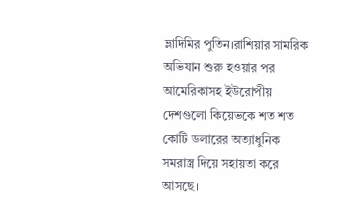ভ্লাদিমির পুতিন।রাশিয়ার সামরিক অভিযান শুরু হওয়ার পর আমেরিকাসহ ইউরোপীয় দেশগুলো কিয়েভকে শত শত কোটি ডলারের অত্যাধুনিক সমরাস্ত্র দিয়ে সহায়তা করে আসছে।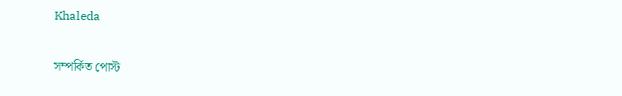Khaleda

সম্পর্কিত পোস্ট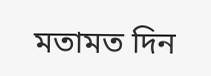মতামত দিন